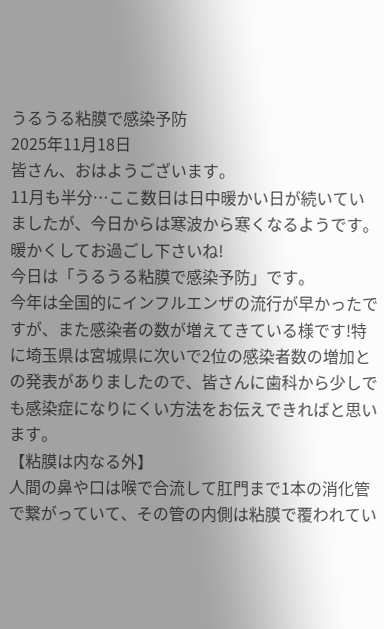うるうる粘膜で感染予防
2025年11月18日
皆さん、おはようございます。
11月も半分…ここ数日は日中暖かい日が続いていましたが、今日からは寒波から寒くなるようです。暖かくしてお過ごし下さいね!
今日は「うるうる粘膜で感染予防」です。
今年は全国的にインフルエンザの流行が早かったですが、また感染者の数が増えてきている様です!特に埼玉県は宮城県に次いで2位の感染者数の増加との発表がありましたので、皆さんに歯科から少しでも感染症になりにくい方法をお伝えできればと思います。
【粘膜は内なる外】
人間の鼻や口は喉で合流して肛門まで1本の消化管で繋がっていて、その管の内側は粘膜で覆われてい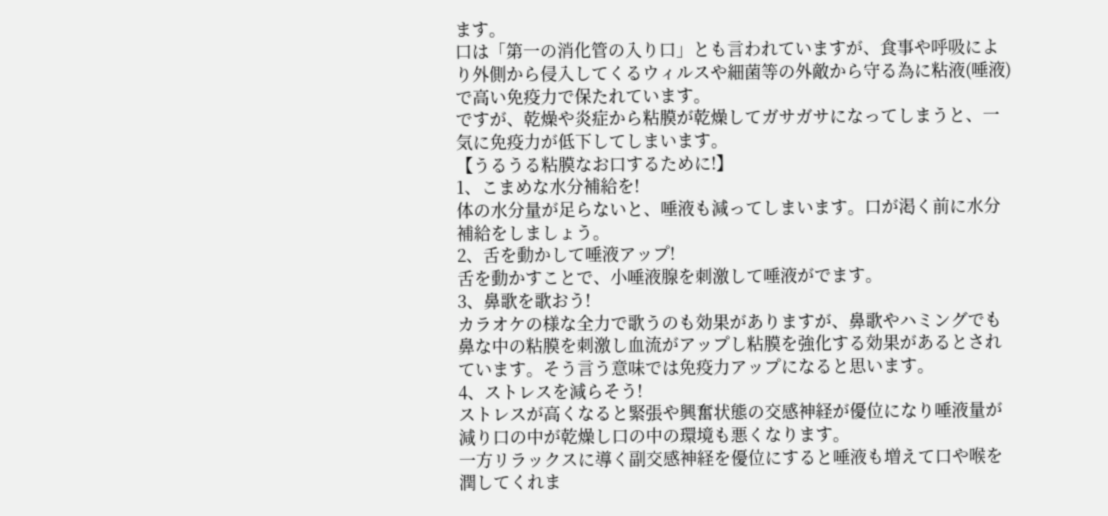ます。
口は「第一の消化管の入り口」とも言われていますが、食事や呼吸により外側から侵入してくるウィルスや細菌等の外敵から守る為に粘液(唾液)で高い免疫力で保たれています。
ですが、乾燥や炎症から粘膜が乾燥してガサガサになってしまうと、一気に免疫力が低下してしまいます。
【うるうる粘膜なお口するために!】
1、こまめな水分補給を!
体の水分量が足らないと、唾液も減ってしまいます。口が渇く前に水分補給をしましょう。
2、舌を動かして唾液アップ!
舌を動かすことで、小唾液腺を刺激して唾液がでます。
3、鼻歌を歌おう!
カラオケの様な全力で歌うのも効果がありますが、鼻歌やハミングでも鼻な中の粘膜を刺激し血流がアップし粘膜を強化する効果があるとされています。そう言う意味では免疫力アップになると思います。
4、ストレスを減らそう!
ストレスが高くなると緊張や興奮状態の交感神経が優位になり唾液量が減り口の中が乾燥し口の中の環境も悪くなります。
一方リラックスに導く副交感神経を優位にすると唾液も増えて口や喉を潤してくれま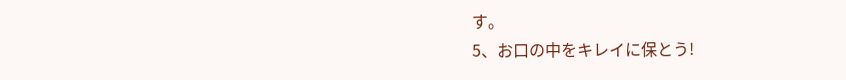す。
5、お口の中をキレイに保とう!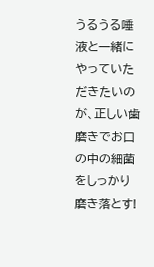うるうる唾液と一緒にやっていただきたいのが、正しい歯磨きでお口の中の細菌をしっかり磨き落とす!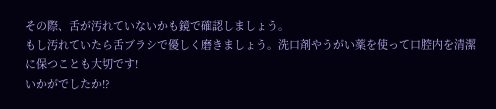その際、舌が汚れていないかも鏡で確認しましょう。
もし汚れていたら舌ブラシで優しく磨きましょう。洗口剤やうがい薬を使って口腔内を清潔に保つことも大切です!
いかがでしたか⁉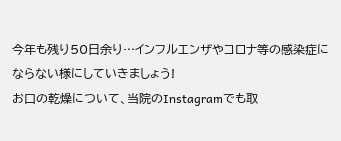今年も残り50日余り…インフルエンザやコロナ等の感染症にならない様にしていきましょう!
お口の乾燥について、当院のInstagramでも取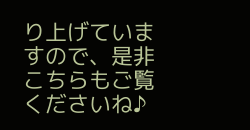り上げていますので、是非こちらもご覧くださいね♪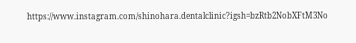https://www.instagram.com/shinohara.dentalclinic?igsh=bzRtb2NobXFtM3No